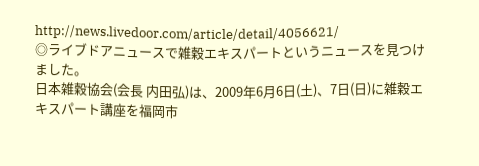http://news.livedoor.com/article/detail/4056621/
◎ライブドアニュースで雑穀エキスパートというニュースを見つけました。
日本雑穀協会(会長 内田弘)は、2009年6月6日(土)、7日(日)に雑穀エキスパート講座を福岡市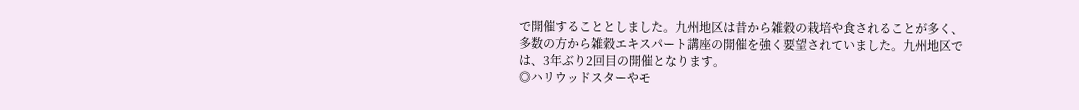で開催することとしました。九州地区は昔から雑穀の栽培や食されることが多く、多数の方から雑穀エキスパート講座の開催を強く要望されていました。九州地区では、3年ぶり2回目の開催となります。
◎ハリウッドスターやモ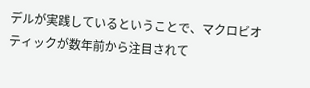デルが実践しているということで、マクロビオティックが数年前から注目されて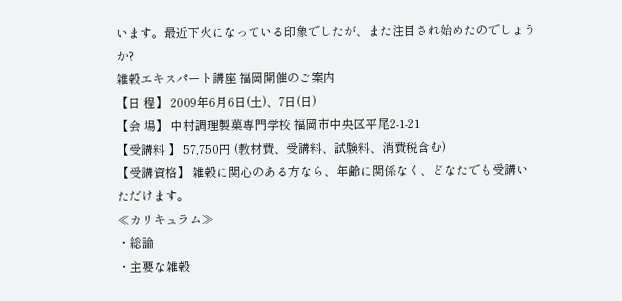います。最近下火になっている印象でしたが、また注目され始めたのでしょうか?
雑穀エキスパート講座 福岡開催のご案内
【日 程】 2009年6月6日(土)、7日(日)
【会 場】 中村調理製菓専門学校 福岡市中央区平尾2-1-21
【受講料 】 57,750円 (教材費、受講料、試験料、消費税含む)
【受講資格】 雑穀に関心のある方なら、年齢に関係なく、どなたでも受講いただけます。
≪カリキュラム≫
・総論
・主要な雑穀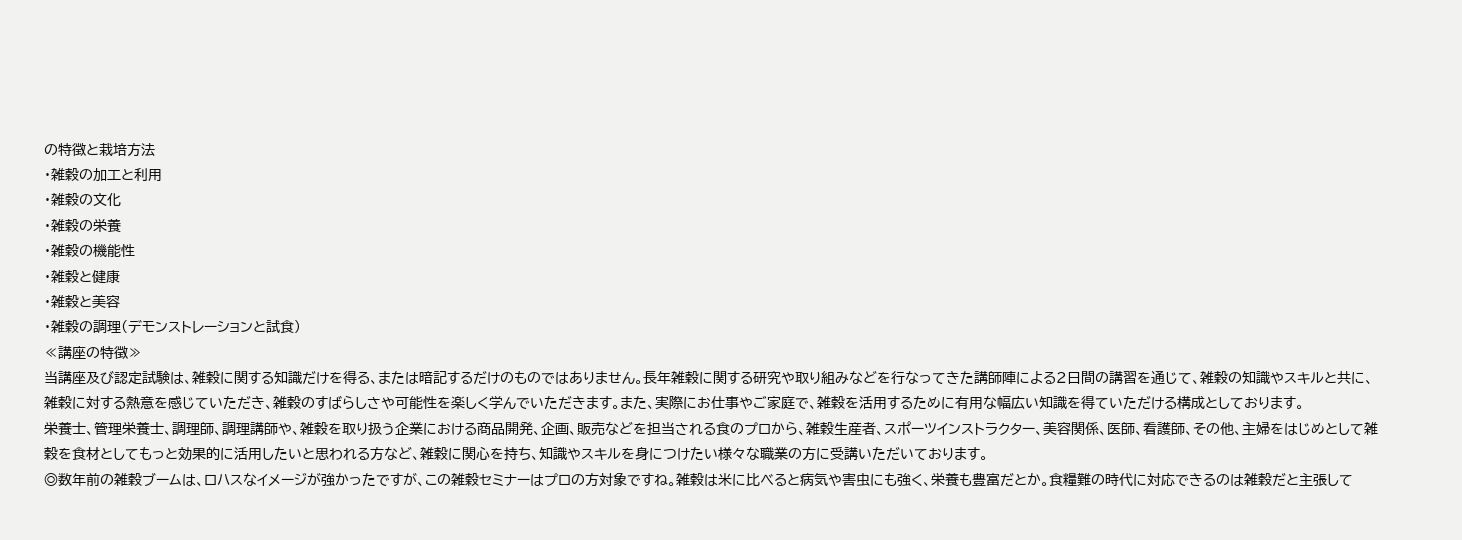の特徴と栽培方法
・雑穀の加工と利用
・雑穀の文化
・雑穀の栄養
・雑穀の機能性
・雑穀と健康
・雑穀と美容
・雑穀の調理(デモンストレーションと試食)
≪講座の特徴≫
当講座及び認定試験は、雑穀に関する知識だけを得る、または暗記するだけのものではありません。長年雑穀に関する研究や取り組みなどを行なってきた講師陣による2日間の講習を通じて、雑穀の知識やスキルと共に、雑穀に対する熱意を感じていただき、雑穀のすばらしさや可能性を楽しく学んでいただきます。また、実際にお仕事やご家庭で、雑穀を活用するために有用な幅広い知識を得ていただける構成としております。
栄養士、管理栄養士、調理師、調理講師や、雑穀を取り扱う企業における商品開発、企画、販売などを担当される食のプロから、雑穀生産者、スポーツインストラクター、美容関係、医師、看護師、その他、主婦をはじめとして雑穀を食材としてもっと効果的に活用したいと思われる方など、雑穀に関心を持ち、知識やスキルを身につけたい様々な職業の方に受講いただいております。
◎数年前の雑穀ブームは、ロハスなイメージが強かったですが、この雑穀セミナーはプロの方対象ですね。雑穀は米に比べると病気や害虫にも強く、栄養も豊富だとか。食糧難の時代に対応できるのは雑穀だと主張して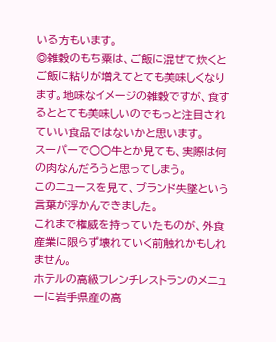いる方もいます。
◎雑穀のもち粟は、ご飯に混ぜて炊くとご飯に粘りが増えてとても美味しくなります。地味なイメージの雑穀ですが、食するととても美味しいのでもっと注目されていい食品ではないかと思います。
スーパーで○○牛とか見ても、実際は何の肉なんだろうと思ってしまう。
このニュースを見て、ブランド失墜という言葉が浮かんできました。
これまで権威を持っていたものが、外食産業に限らず壊れていく前触れかもしれません。
ホテルの高級フレンチレストランのメニューに岩手県産の高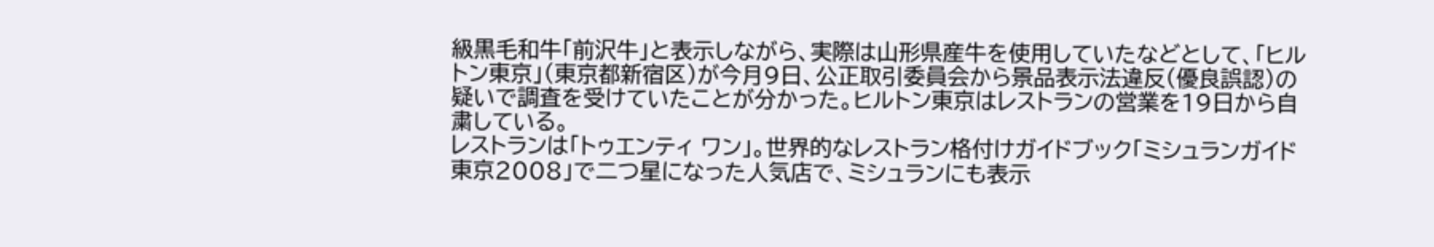級黒毛和牛「前沢牛」と表示しながら、実際は山形県産牛を使用していたなどとして、「ヒルトン東京」(東京都新宿区)が今月9日、公正取引委員会から景品表示法違反(優良誤認)の疑いで調査を受けていたことが分かった。ヒルトン東京はレストランの営業を19日から自粛している。
レストランは「トゥエンティ ワン」。世界的なレストラン格付けガイドブック「ミシュランガイド東京2008」で二つ星になった人気店で、ミシュランにも表示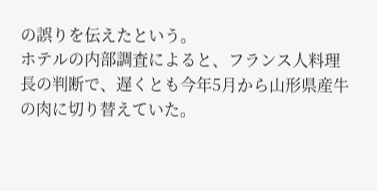の誤りを伝えたという。
ホテルの内部調査によると、フランス人料理長の判断で、遅くとも今年5月から山形県産牛の肉に切り替えていた。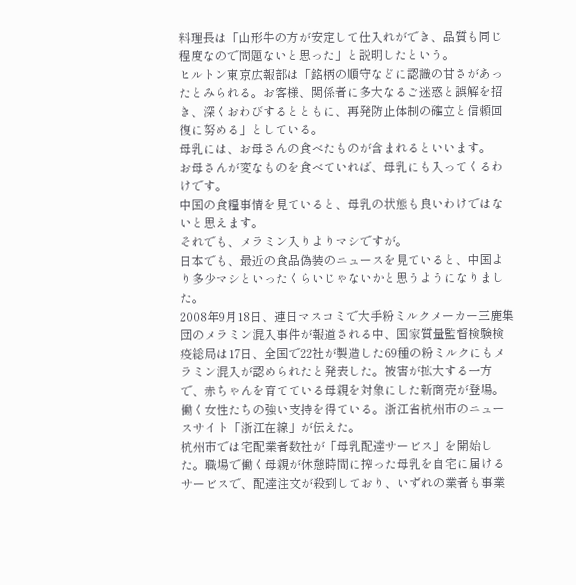料理長は「山形牛の方が安定して仕入れができ、品質も同じ程度なので問題ないと思った」と説明したという。
ヒルトン東京広報部は「銘柄の順守などに認識の甘さがあったとみられる。お客様、関係者に多大なるご迷惑と誤解を招き、深くおわびするとともに、再発防止体制の確立と信頼回復に努める」としている。
母乳には、お母さんの食べたものが含まれるといいます。
お母さんが変なものを食べていれば、母乳にも入ってくるわけです。
中国の食糧事情を見ていると、母乳の状態も良いわけではないと思えます。
それでも、メラミン入りよりマシですが。
日本でも、最近の食品偽装のニュースを見ていると、中国より多少マシといったくらいじゃないかと思うようになりました。
2008年9月18日、連日マスコミで大手粉ミルクメーカー三鹿集団のメラミン混入事件が報道される中、国家質量監督検験検疫総局は17日、全国で22社が製造した69種の粉ミルクにもメラミン混入が認められたと発表した。被害が拡大する一方で、赤ちゃんを育てている母親を対象にした新商売が登場。働く女性たちの強い支持を得ている。浙江省杭州市のニュースサイト「浙江在線」が伝えた。
杭州市では宅配業者数社が「母乳配達サービス」を開始した。職場で働く母親が休憩時間に搾った母乳を自宅に届けるサービスで、配達注文が殺到しており、いずれの業者も事業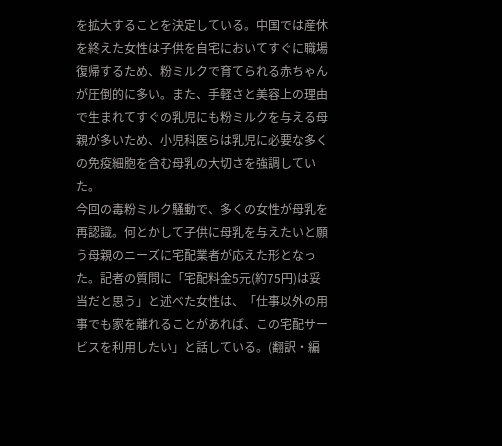を拡大することを決定している。中国では産休を終えた女性は子供を自宅においてすぐに職場復帰するため、粉ミルクで育てられる赤ちゃんが圧倒的に多い。また、手軽さと美容上の理由で生まれてすぐの乳児にも粉ミルクを与える母親が多いため、小児科医らは乳児に必要な多くの免疫細胞を含む母乳の大切さを強調していた。
今回の毒粉ミルク騒動で、多くの女性が母乳を再認識。何とかして子供に母乳を与えたいと願う母親のニーズに宅配業者が応えた形となった。記者の質問に「宅配料金5元(約75円)は妥当だと思う」と述べた女性は、「仕事以外の用事でも家を離れることがあれば、この宅配サービスを利用したい」と話している。(翻訳・編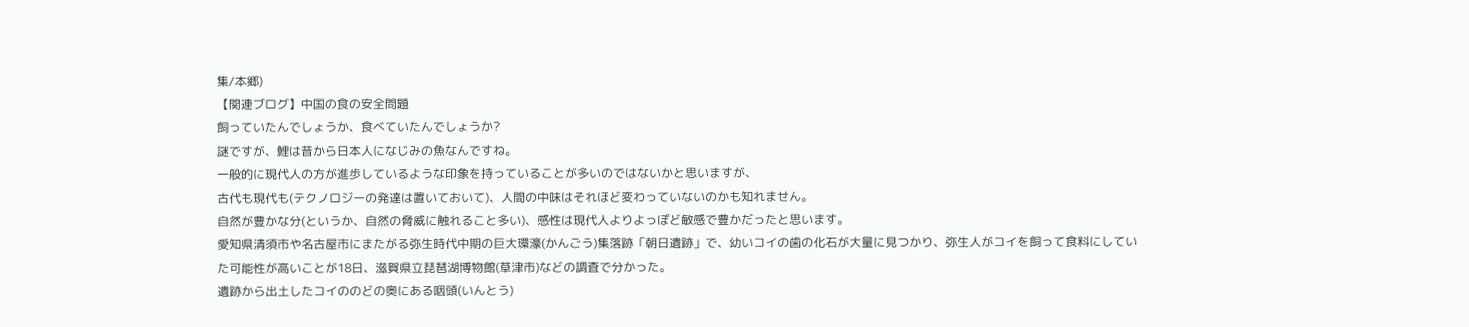集/本郷)
【関連ブログ】中国の食の安全問題
飼っていたんでしょうか、食べていたんでしょうか?
謎ですが、鯉は昔から日本人になじみの魚なんですね。
一般的に現代人の方が進歩しているような印象を持っていることが多いのではないかと思いますが、
古代も現代も(テクノロジーの発達は置いておいて)、人間の中味はそれほど変わっていないのかも知れません。
自然が豊かな分(というか、自然の脅威に触れること多い)、感性は現代人よりよっぽど敏感で豊かだったと思います。
愛知県清須市や名古屋市にまたがる弥生時代中期の巨大環濠(かんごう)集落跡「朝日遺跡」で、幼いコイの歯の化石が大量に見つかり、弥生人がコイを飼って食料にしていた可能性が高いことが18日、滋賀県立琵琶湖博物館(草津市)などの調査で分かった。
遺跡から出土したコイののどの奥にある咽頭(いんとう)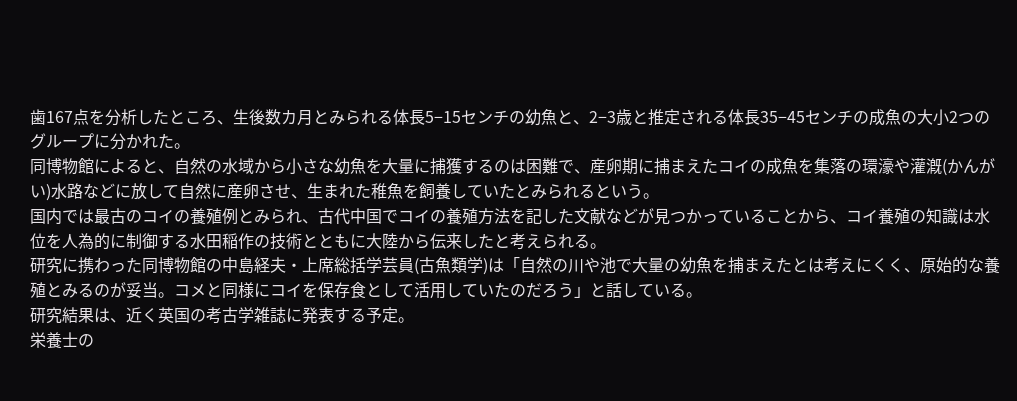歯167点を分析したところ、生後数カ月とみられる体長5−15センチの幼魚と、2−3歳と推定される体長35−45センチの成魚の大小2つのグループに分かれた。
同博物館によると、自然の水域から小さな幼魚を大量に捕獲するのは困難で、産卵期に捕まえたコイの成魚を集落の環濠や灌漑(かんがい)水路などに放して自然に産卵させ、生まれた稚魚を飼養していたとみられるという。
国内では最古のコイの養殖例とみられ、古代中国でコイの養殖方法を記した文献などが見つかっていることから、コイ養殖の知識は水位を人為的に制御する水田稲作の技術とともに大陸から伝来したと考えられる。
研究に携わった同博物館の中島経夫・上席総括学芸員(古魚類学)は「自然の川や池で大量の幼魚を捕まえたとは考えにくく、原始的な養殖とみるのが妥当。コメと同様にコイを保存食として活用していたのだろう」と話している。
研究結果は、近く英国の考古学雑誌に発表する予定。
栄養士の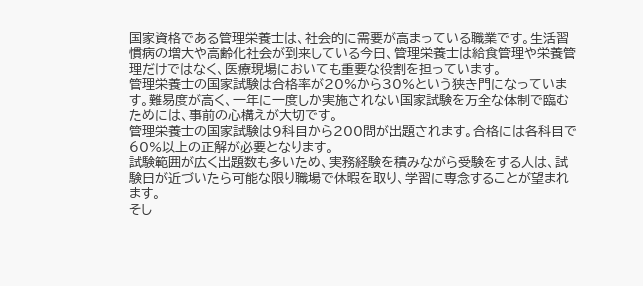国家資格である管理栄養士は、社会的に需要が高まっている職業です。生活習慣病の増大や高齢化社会が到来している今日、管理栄養士は給食管理や栄養管理だけではなく、医療現場においても重要な役割を担っています。
管理栄養士の国家試験は合格率が20%から30%という狭き門になっています。難易度が高く、一年に一度しか実施されない国家試験を万全な体制で臨むためには、事前の心構えが大切です。
管理栄養士の国家試験は9科目から200問が出題されます。合格には各科目で60%以上の正解が必要となります。
試験範囲が広く出題数も多いため、実務経験を積みながら受験をする人は、試験日が近づいたら可能な限り職場で休暇を取り、学習に専念することが望まれます。
そし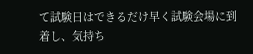て試験日はできるだけ早く試験会場に到着し、気持ち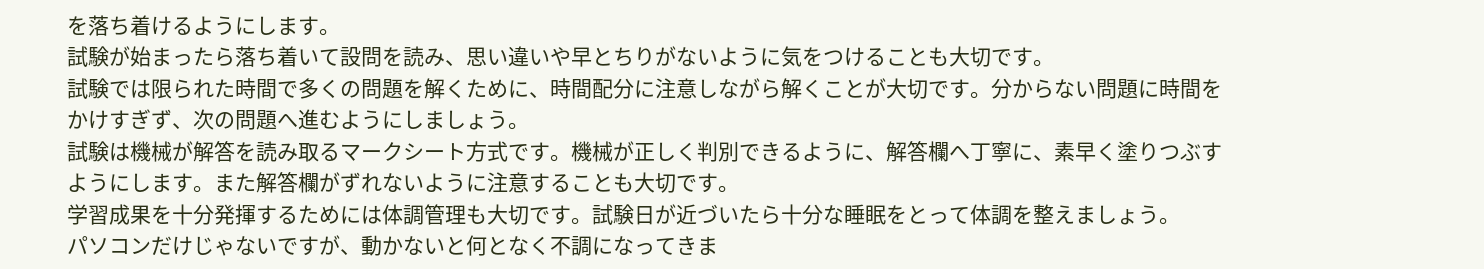を落ち着けるようにします。
試験が始まったら落ち着いて設問を読み、思い違いや早とちりがないように気をつけることも大切です。
試験では限られた時間で多くの問題を解くために、時間配分に注意しながら解くことが大切です。分からない問題に時間をかけすぎず、次の問題へ進むようにしましょう。
試験は機械が解答を読み取るマークシート方式です。機械が正しく判別できるように、解答欄へ丁寧に、素早く塗りつぶすようにします。また解答欄がずれないように注意することも大切です。
学習成果を十分発揮するためには体調管理も大切です。試験日が近づいたら十分な睡眠をとって体調を整えましょう。
パソコンだけじゃないですが、動かないと何となく不調になってきま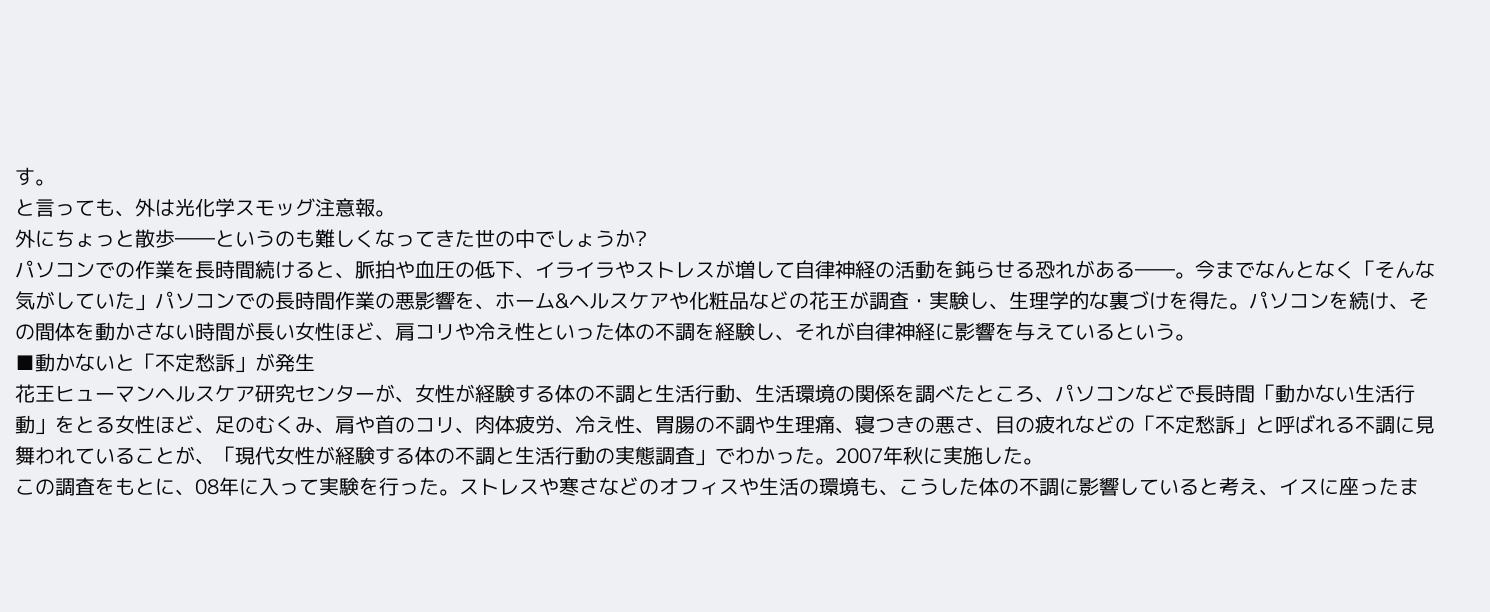す。
と言っても、外は光化学スモッグ注意報。
外にちょっと散歩――というのも難しくなってきた世の中でしょうか?
パソコンでの作業を長時間続けると、脈拍や血圧の低下、イライラやストレスが増して自律神経の活動を鈍らせる恐れがある――。今までなんとなく「そんな気がしていた」パソコンでの長時間作業の悪影響を、ホーム&ヘルスケアや化粧品などの花王が調査・実験し、生理学的な裏づけを得た。パソコンを続け、その間体を動かさない時間が長い女性ほど、肩コリや冷え性といった体の不調を経験し、それが自律神経に影響を与えているという。
■動かないと「不定愁訴」が発生
花王ヒューマンヘルスケア研究センターが、女性が経験する体の不調と生活行動、生活環境の関係を調べたところ、パソコンなどで長時間「動かない生活行動」をとる女性ほど、足のむくみ、肩や首のコリ、肉体疲労、冷え性、胃腸の不調や生理痛、寝つきの悪さ、目の疲れなどの「不定愁訴」と呼ばれる不調に見舞われていることが、「現代女性が経験する体の不調と生活行動の実態調査」でわかった。2007年秋に実施した。
この調査をもとに、08年に入って実験を行った。ストレスや寒さなどのオフィスや生活の環境も、こうした体の不調に影響していると考え、イスに座ったま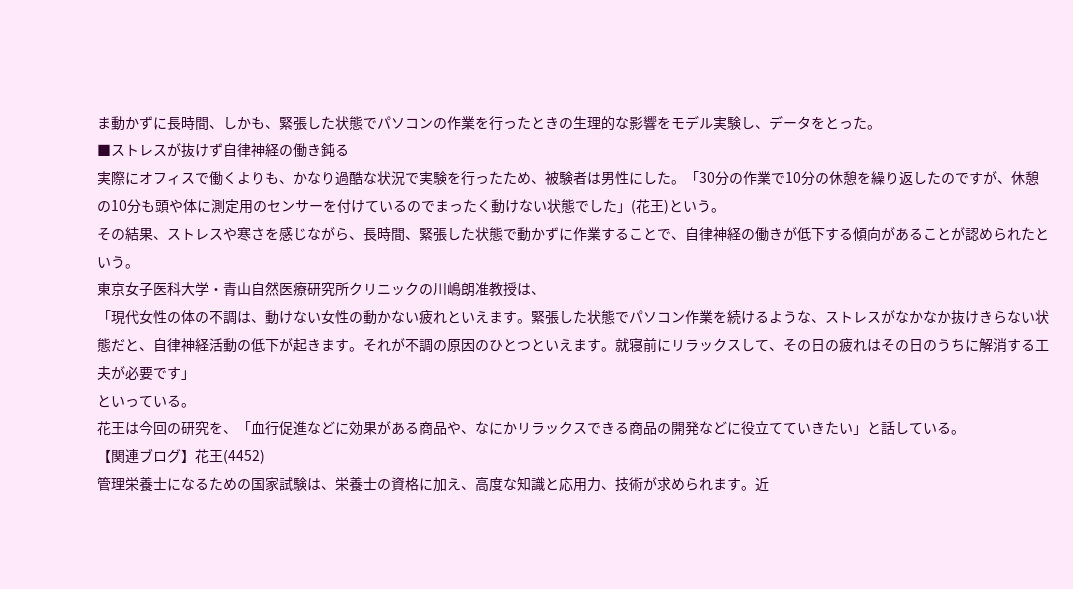ま動かずに長時間、しかも、緊張した状態でパソコンの作業を行ったときの生理的な影響をモデル実験し、データをとった。
■ストレスが抜けず自律神経の働き鈍る
実際にオフィスで働くよりも、かなり過酷な状況で実験を行ったため、被験者は男性にした。「30分の作業で10分の休憩を繰り返したのですが、休憩の10分も頭や体に測定用のセンサーを付けているのでまったく動けない状態でした」(花王)という。
その結果、ストレスや寒さを感じながら、長時間、緊張した状態で動かずに作業することで、自律神経の働きが低下する傾向があることが認められたという。
東京女子医科大学・青山自然医療研究所クリニックの川嶋朗准教授は、
「現代女性の体の不調は、動けない女性の動かない疲れといえます。緊張した状態でパソコン作業を続けるような、ストレスがなかなか抜けきらない状態だと、自律神経活動の低下が起きます。それが不調の原因のひとつといえます。就寝前にリラックスして、その日の疲れはその日のうちに解消する工夫が必要です」
といっている。
花王は今回の研究を、「血行促進などに効果がある商品や、なにかリラックスできる商品の開発などに役立てていきたい」と話している。
【関連ブログ】花王(4452)
管理栄養士になるための国家試験は、栄養士の資格に加え、高度な知識と応用力、技術が求められます。近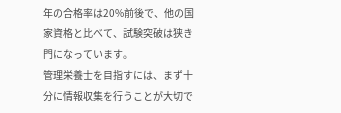年の合格率は20%前後で、他の国家資格と比べて、試験突破は狭き門になっています。
管理栄養士を目指すには、まず十分に情報収集を行うことが大切で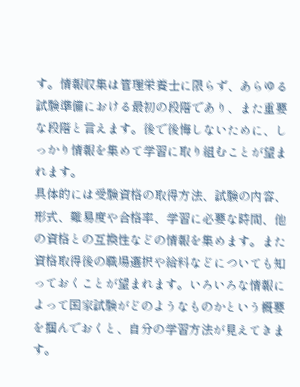す。情報収集は管理栄養士に限らず、あらゆる試験準備における最初の段階であり、また重要な段階と言えます。後で後悔しないために、しっかり情報を集めて学習に取り組むことが望まれます。
具体的には受験資格の取得方法、試験の内容、形式、難易度や合格率、学習に必要な時間、他の資格との互換性などの情報を集めます。また資格取得後の職場選択や給料などについても知っておくことが望まれます。いろいろな情報によって国家試験がどのようなものかという概要を掴んでおくと、自分の学習方法が見えてきます。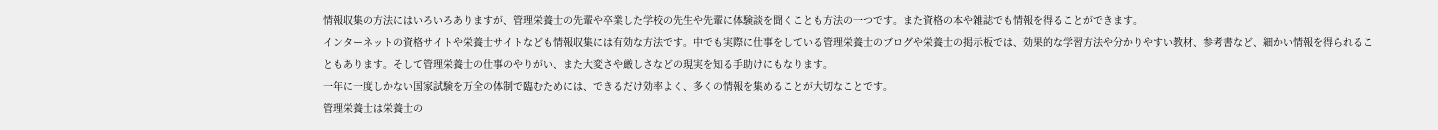情報収集の方法にはいろいろありますが、管理栄養士の先輩や卒業した学校の先生や先輩に体験談を聞くことも方法の一つです。また資格の本や雑誌でも情報を得ることができます。
インターネットの資格サイトや栄養士サイトなども情報収集には有効な方法です。中でも実際に仕事をしている管理栄養士のブログや栄養士の掲示板では、効果的な学習方法や分かりやすい教材、参考書など、細かい情報を得られることもあります。そして管理栄養士の仕事のやりがい、また大変さや厳しさなどの現実を知る手助けにもなります。
一年に一度しかない国家試験を万全の体制で臨むためには、できるだけ効率よく、多くの情報を集めることが大切なことです。
管理栄養士は栄養士の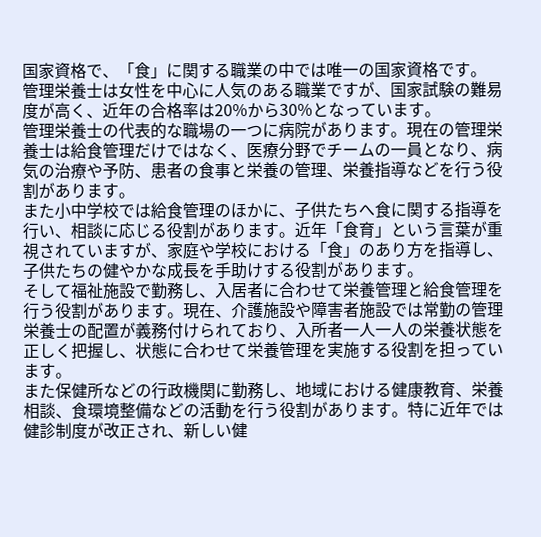国家資格で、「食」に関する職業の中では唯一の国家資格です。
管理栄養士は女性を中心に人気のある職業ですが、国家試験の難易度が高く、近年の合格率は20%から30%となっています。
管理栄養士の代表的な職場の一つに病院があります。現在の管理栄養士は給食管理だけではなく、医療分野でチームの一員となり、病気の治療や予防、患者の食事と栄養の管理、栄養指導などを行う役割があります。
また小中学校では給食管理のほかに、子供たちへ食に関する指導を行い、相談に応じる役割があります。近年「食育」という言葉が重視されていますが、家庭や学校における「食」のあり方を指導し、子供たちの健やかな成長を手助けする役割があります。
そして福祉施設で勤務し、入居者に合わせて栄養管理と給食管理を行う役割があります。現在、介護施設や障害者施設では常勤の管理栄養士の配置が義務付けられており、入所者一人一人の栄養状態を正しく把握し、状態に合わせて栄養管理を実施する役割を担っています。
また保健所などの行政機関に勤務し、地域における健康教育、栄養相談、食環境整備などの活動を行う役割があります。特に近年では健診制度が改正され、新しい健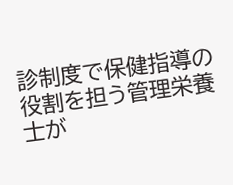診制度で保健指導の役割を担う管理栄養士が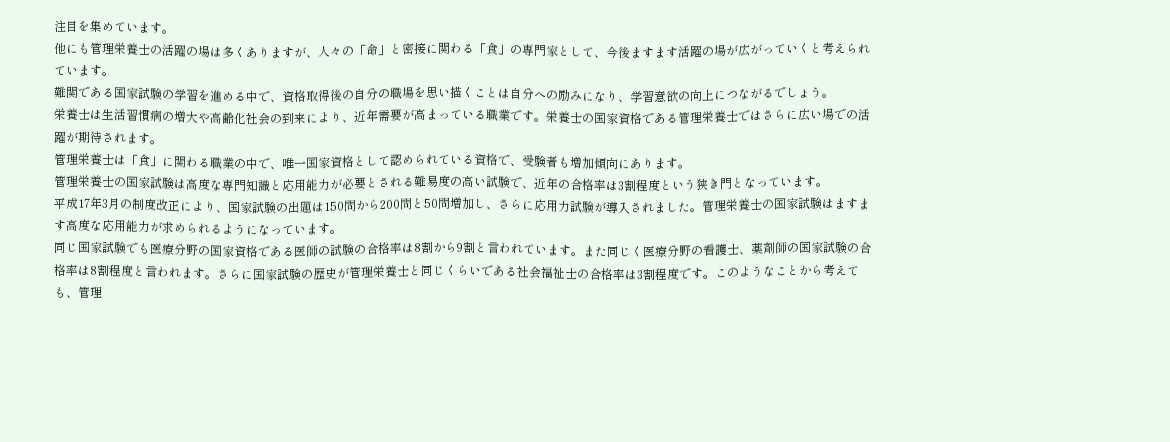注目を集めています。
他にも管理栄養士の活躍の場は多くありますが、人々の「命」と密接に関わる「食」の専門家として、今後ますます活躍の場が広がっていくと考えられています。
難関である国家試験の学習を進める中で、資格取得後の自分の職場を思い描くことは自分への励みになり、学習意欲の向上につながるでしょう。
栄養士は生活習慣病の増大や高齢化社会の到来により、近年需要が高まっている職業です。栄養士の国家資格である管理栄養士ではさらに広い場での活躍が期待されます。
管理栄養士は「食」に関わる職業の中で、唯一国家資格として認められている資格で、受験者も増加傾向にあります。
管理栄養士の国家試験は高度な専門知識と応用能力が必要とされる難易度の高い試験で、近年の合格率は3割程度という狭き門となっています。
平成17年3月の制度改正により、国家試験の出題は150問から200問と50問増加し、さらに応用力試験が導入されました。管理栄養士の国家試験はますます高度な応用能力が求められるようになっています。
同じ国家試験でも医療分野の国家資格である医師の試験の合格率は8割から9割と言われています。また同じく医療分野の看護士、薬剤師の国家試験の合格率は8割程度と言われます。さらに国家試験の歴史が管理栄養士と同じくらいである社会福祉士の合格率は3割程度です。このようなことから考えても、管理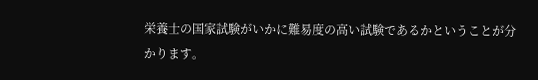栄養士の国家試験がいかに難易度の高い試験であるかということが分かります。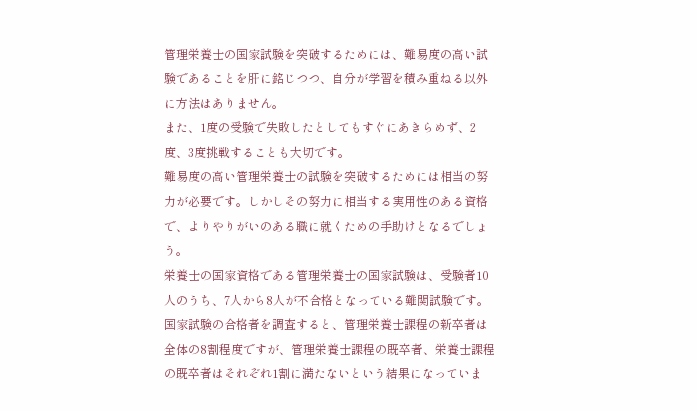管理栄養士の国家試験を突破するためには、難易度の高い試験であることを肝に銘じつつ、自分が学習を積み重ねる以外に方法はありません。
また、1度の受験で失敗したとしてもすぐにあきらめず、2度、3度挑戦することも大切です。
難易度の高い管理栄養士の試験を突破するためには相当の努力が必要です。しかしその努力に相当する実用性のある資格で、よりやりがいのある職に就くための手助けとなるでしょう。
栄養士の国家資格である管理栄養士の国家試験は、受験者10人のうち、7人から8人が不合格となっている難関試験です。
国家試験の合格者を調査すると、管理栄養士課程の新卒者は全体の8割程度ですが、管理栄養士課程の既卒者、栄養士課程の既卒者はそれぞれ1割に満たないという結果になっていま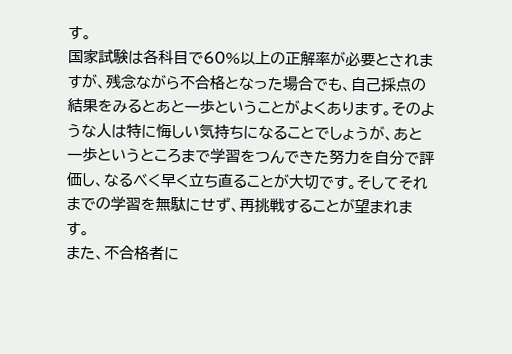す。
国家試験は各科目で60%以上の正解率が必要とされますが、残念ながら不合格となった場合でも、自己採点の結果をみるとあと一歩ということがよくあります。そのような人は特に悔しい気持ちになることでしょうが、あと一歩というところまで学習をつんできた努力を自分で評価し、なるべく早く立ち直ることが大切です。そしてそれまでの学習を無駄にせず、再挑戦することが望まれます。
また、不合格者に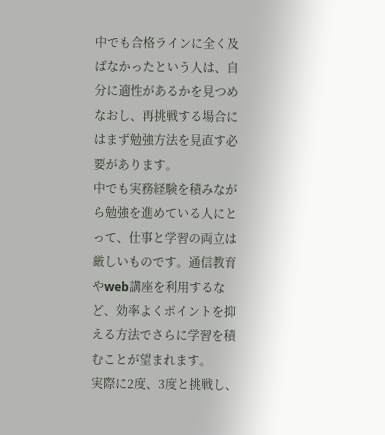中でも合格ラインに全く及ばなかったという人は、自分に適性があるかを見つめなおし、再挑戦する場合にはまず勉強方法を見直す必要があります。
中でも実務経験を積みながら勉強を進めている人にとって、仕事と学習の両立は厳しいものです。通信教育やweb講座を利用するなど、効率よくポイントを抑える方法でさらに学習を積むことが望まれます。
実際に2度、3度と挑戦し、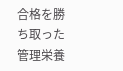合格を勝ち取った管理栄養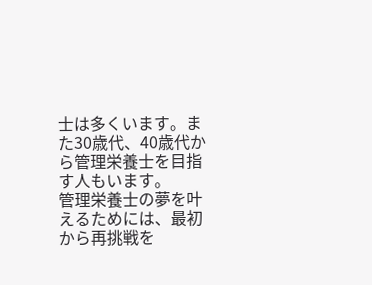士は多くいます。また30歳代、40歳代から管理栄養士を目指す人もいます。
管理栄養士の夢を叶えるためには、最初から再挑戦を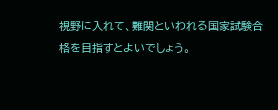視野に入れて、難関といわれる国家試験合格を目指すとよいでしょう。